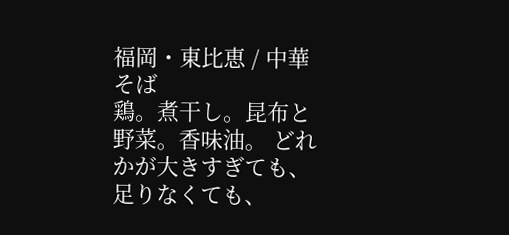福岡・東比恵 / 中華そば
鶏。煮干し。昆布と野菜。香味油。 どれかが大きすぎても、足りなくても、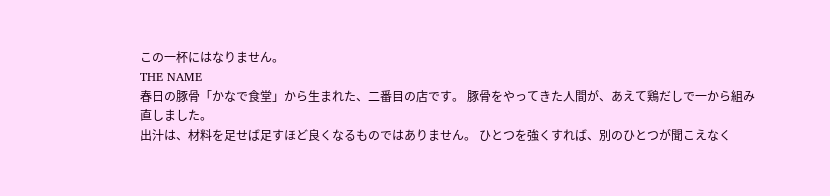この一杯にはなりません。
THE NAME
春日の豚骨「かなで食堂」から生まれた、二番目の店です。 豚骨をやってきた人間が、あえて鶏だしで一から組み直しました。
出汁は、材料を足せば足すほど良くなるものではありません。 ひとつを強くすれば、別のひとつが聞こえなく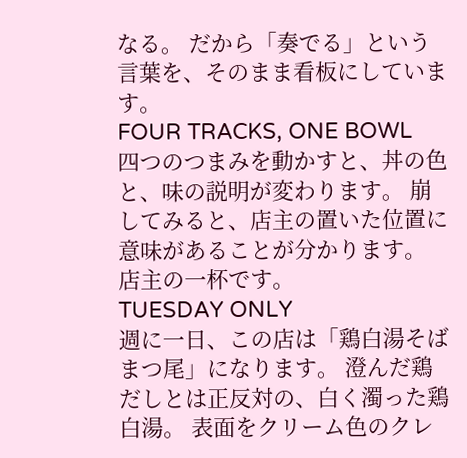なる。 だから「奏でる」という言葉を、そのまま看板にしています。
FOUR TRACKS, ONE BOWL
四つのつまみを動かすと、丼の色と、味の説明が変わります。 崩してみると、店主の置いた位置に意味があることが分かります。
店主の一杯です。
TUESDAY ONLY
週に一日、この店は「鶏白湯そば まつ尾」になります。 澄んだ鶏だしとは正反対の、白く濁った鶏白湯。 表面をクリーム色のクレ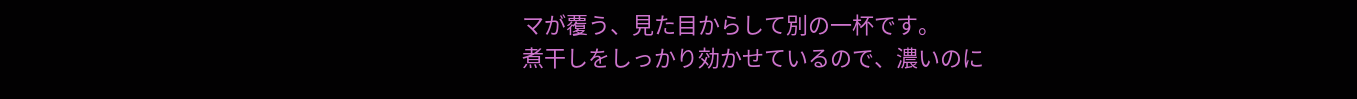マが覆う、見た目からして別の一杯です。
煮干しをしっかり効かせているので、濃いのに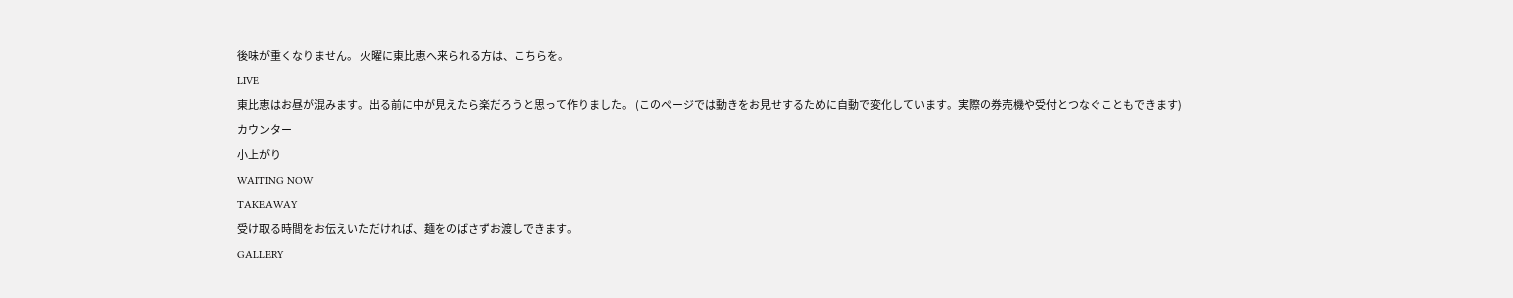後味が重くなりません。 火曜に東比恵へ来られる方は、こちらを。
LIVE
東比恵はお昼が混みます。出る前に中が見えたら楽だろうと思って作りました。 (このページでは動きをお見せするために自動で変化しています。実際の券売機や受付とつなぐこともできます)
カウンター
小上がり
WAITING NOW
TAKEAWAY
受け取る時間をお伝えいただければ、麺をのばさずお渡しできます。
GALLERY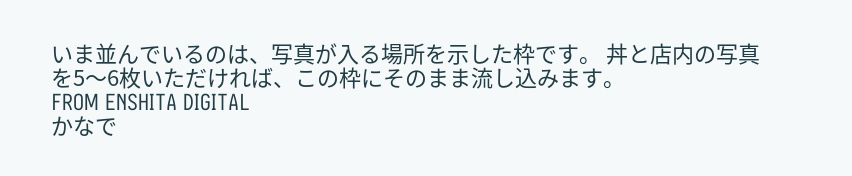いま並んでいるのは、写真が入る場所を示した枠です。 丼と店内の写真を5〜6枚いただければ、この枠にそのまま流し込みます。
FROM ENSHITA DIGITAL
かなで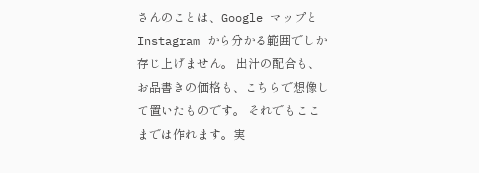さんのことは、Google マップと Instagram から分かる範囲でしか存じ上げません。 出汁の配合も、お品書きの価格も、こちらで想像して置いたものです。 それでもここまでは作れます。実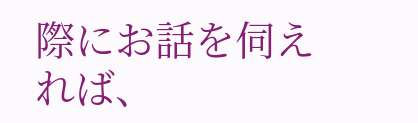際にお話を伺えれば、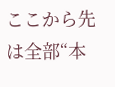ここから先は全部“本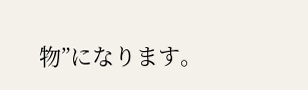物”になります。